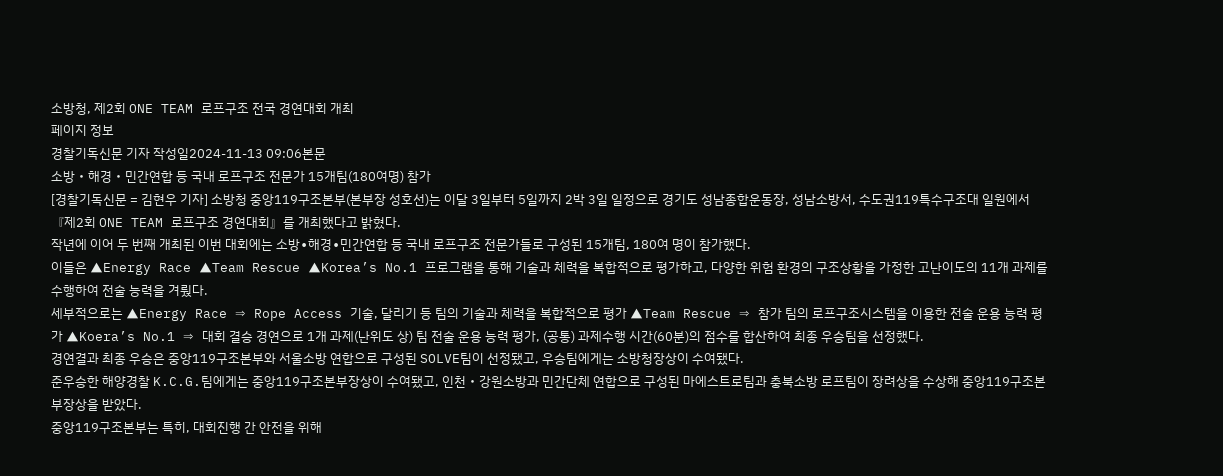소방청, 제2회 ONE TEAM 로프구조 전국 경연대회 개최
페이지 정보
경찰기독신문 기자 작성일2024-11-13 09:06본문
소방‧해경‧민간연합 등 국내 로프구조 전문가 15개팀(180여명) 참가
[경찰기독신문 = 김현우 기자] 소방청 중앙119구조본부(본부장 성호선)는 이달 3일부터 5일까지 2박 3일 일정으로 경기도 성남종합운동장, 성남소방서, 수도권119특수구조대 일원에서 『제2회 ONE TEAM 로프구조 경연대회』를 개최했다고 밝혔다.
작년에 이어 두 번째 개최된 이번 대회에는 소방∙해경∙민간연합 등 국내 로프구조 전문가들로 구성된 15개팀, 180여 명이 참가했다.
이들은 ▲Energy Race ▲Team Rescue ▲Korea’s No.1 프로그램을 통해 기술과 체력을 복합적으로 평가하고, 다양한 위험 환경의 구조상황을 가정한 고난이도의 11개 과제를 수행하여 전술 능력을 겨뤘다.
세부적으로는 ▲Energy Race ⇒ Rope Access 기술, 달리기 등 팀의 기술과 체력을 복합적으로 평가 ▲Team Rescue ⇒ 참가 팀의 로프구조시스템을 이용한 전술 운용 능력 평가 ▲Koera’s No.1 ⇒ 대회 결승 경연으로 1개 과제(난위도 상) 팀 전술 운용 능력 평가, (공통) 과제수행 시간(60분)의 점수를 합산하여 최종 우승팀을 선정했다.
경연결과 최종 우승은 중앙119구조본부와 서울소방 연합으로 구성된 SOLVE팀이 선정됐고, 우승팀에게는 소방청장상이 수여됐다.
준우승한 해양경찰 K.C.G.팀에게는 중앙119구조본부장상이 수여됐고, 인천‧강원소방과 민간단체 연합으로 구성된 마에스트로팀과 충북소방 로프팀이 장려상을 수상해 중앙119구조본부장상을 받았다.
중앙119구조본부는 특히, 대회진행 간 안전을 위해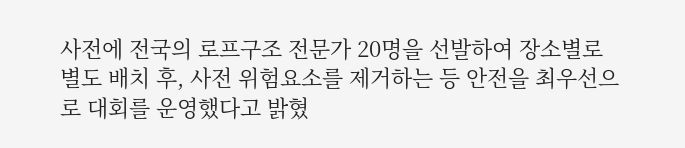사전에 전국의 로프구조 전문가 20명을 선발하여 장소별로 별도 배치 후, 사전 위험요소를 제거하는 등 안전을 최우선으로 대회를 운영했다고 밝혔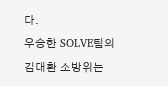다.
우승한 SOLVE팀의 김대환 소방위는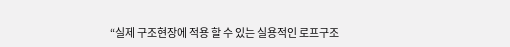“실제 구조현장에 적용 할 수 있는 실용적인 로프구조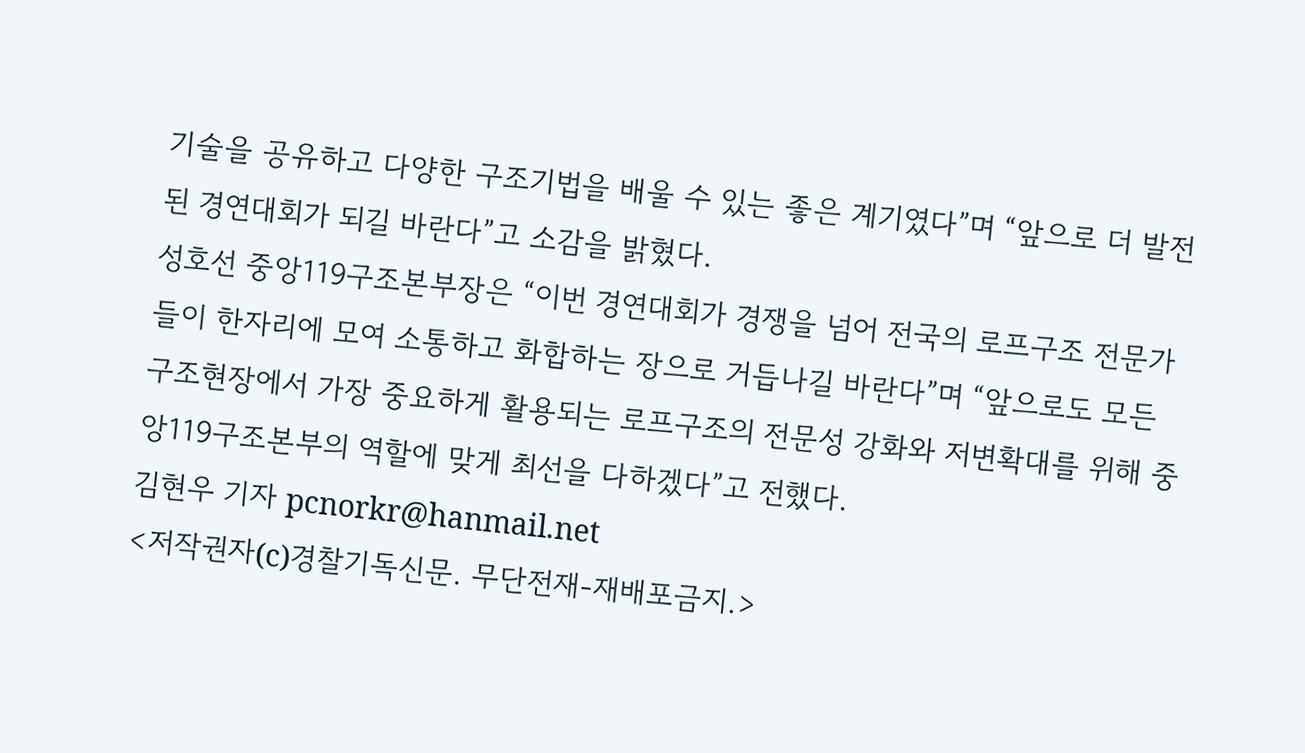기술을 공유하고 다양한 구조기법을 배울 수 있는 좋은 계기였다”며 “앞으로 더 발전된 경연대회가 되길 바란다”고 소감을 밝혔다.
성호선 중앙119구조본부장은 “이번 경연대회가 경쟁을 넘어 전국의 로프구조 전문가들이 한자리에 모여 소통하고 화합하는 장으로 거듭나길 바란다”며 “앞으로도 모든 구조현장에서 가장 중요하게 활용되는 로프구조의 전문성 강화와 저변확대를 위해 중앙119구조본부의 역할에 맞게 최선을 다하겠다”고 전했다.
김현우 기자 pcnorkr@hanmail.net
<저작권자(c)경찰기독신문. 무단전재-재배포금지.>